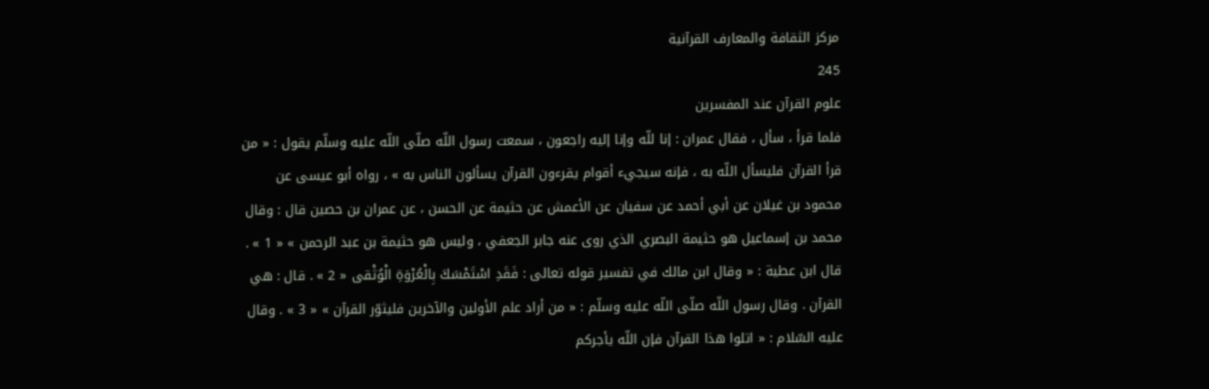مركز الثقافة والمعارف القرآنية
245
علوم القرآن عند المفسرين
فلما قرأ ، سأل ، فقال عمران : إنا للّه وإنا إليه راجعون ، سمعت رسول اللّه صلّى اللّه عليه وسلّم يقول : « من قرأ القرآن فليسأل اللّه به ، فإنه سيجيء أقوام يقرءون القرآن يسألون الناس به » ، رواه أبو عيسى عن محمود بن غيلان عن أبي أحمد عن سفيان عن الأعمش عن حثيمة عن الحسن ، عن عمران بن حصين قال : وقال محمد بن إسماعيل هو حثيمة البصري الذي روى عنه جابر الجعفي ، وليس هو حثيمة بن عبد الرحمن » « 1 » . قال ابن عطية : « وقال ابن مالك في تفسير قوله تعالى : فَقَدِ اسْتَمْسَكَ بِالْعُرْوَةِ الْوُثْقى « 2 » . قال : هي القرآن . وقال رسول اللّه صلّى اللّه عليه وسلّم : « من أراد علم الأولين والآخرين فليثوّر القرآن » « 3 » . وقال عليه السّلام : « اتلوا هذا القرآن فإن اللّه يأجركم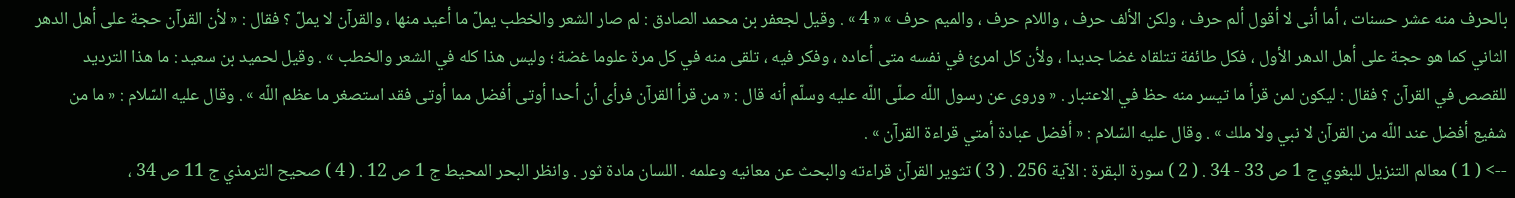بالحرف منه عشر حسنات ، أما أنى لا أقول ألم حرف ، ولكن الألف حرف ، واللام حرف ، والميم حرف » « 4 » . وقيل لجعفر بن محمد الصادق : لم صار الشعر والخطب يملّ ما أعيد منها ، والقرآن لا يملّ ؟ فقال : « لأن القرآن حجة على أهل الدهر الثاني كما هو حجة على أهل الدهر الأول ، فكل طائفة تتلقاه غضا جديدا ، ولأن كل امرئ في نفسه متى أعاده ، وفكر فيه ، تلقى منه في كل مرة علوما غضة ؛ وليس هذا كله في الشعر والخطب » . وقيل لحميد بن سعيد : ما هذا الترديد للقصص في القرآن ؟ فقال : ليكون لمن قرأ ما تيسر منه حظ في الاعتبار . « وروى عن رسول اللّه صلّى اللّه عليه وسلّم أنه قال : « من قرأ القرآن فرأى أن أحدا أوتى أفضل مما أوتى فقد استصغر ما عظم اللّه » . وقال عليه السّلام : « ما من شفيع أفضل عند اللّه من القرآن لا نبي ولا ملك » . وقال عليه السّلام : « أفضل عبادة أمتي قراءة القرآن » .
--> ( 1 ) معالم التنزيل للبغوي ج 1 ص 33 - 34 . ( 2 ) سورة البقرة : الآية 256 . ( 3 ) تثوير القرآن قراءته والبحث عن معانيه وعلمه . اللسان مادة ثور . وانظر البحر المحيط ج 1 ص 12 . ( 4 ) صحيح الترمذي ج 11 ص 34 ،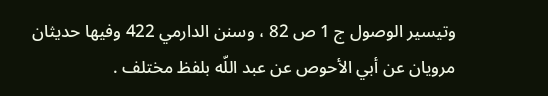وتيسير الوصول ج 1 ص 82 ، وسنن الدارمي 422 وفيها حديثان مرويان عن أبي الأحوص عن عبد اللّه بلفظ مختلف .